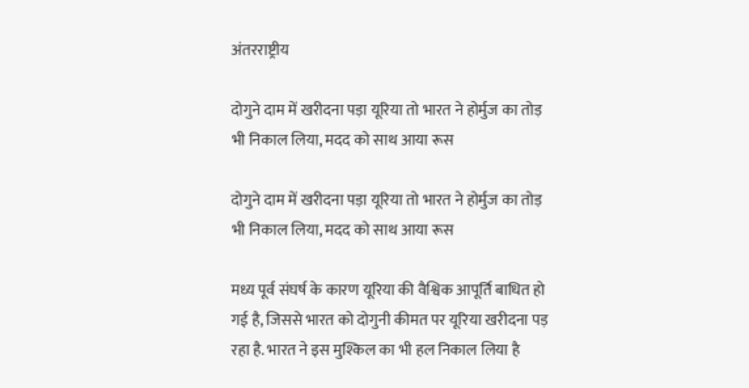अंतरराष्ट्रीय

दोगुने दाम में खरीदना पड़ा यूरिया तो भारत ने होर्मुज का तोड़ भी निकाल लिया, मदद को साथ आया रूस

दोगुने दाम में खरीदना पड़ा यूरिया तो भारत ने होर्मुज का तोड़ भी निकाल लिया, मदद को साथ आया रूस

मध्य पूर्व संघर्ष के कारण यूरिया की वैश्विक आपूर्ति बाधित हो गई है, जिससे भारत को दोगुनी कीमत पर यूरिया खरीदना पड़ रहा है. भारत ने इस मुश्किल का भी हल निकाल लिया है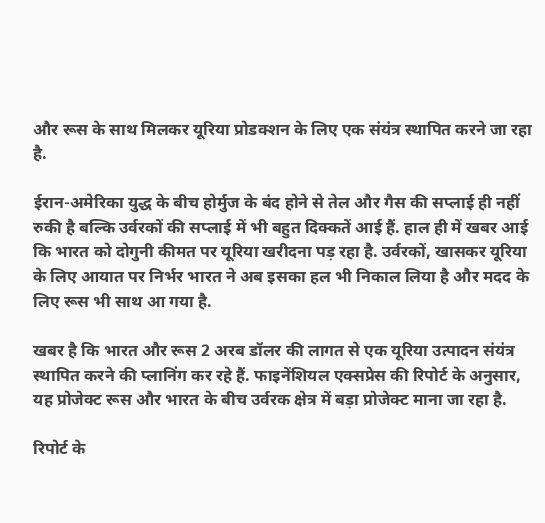और रूस के साथ मिलकर यूरिया प्रोडक्शन के लिए एक संयंत्र स्थापित करने जा रहा है.

ईरान-अमेरिका युद्ध के बीच होर्मुज के बंद होने से तेल और गैस की सप्लाई ही नहीं रुकी है बल्कि उर्वरकों की सप्लाई में भी बहुत दिक्कतें आई हैं. हाल ही में खबर आई कि भारत को दोगुनी कीमत पर यूरिया खरीदना पड़ रहा है. उर्वरकों, खासकर यूरिया के लिए आयात पर निर्भर भारत ने अब इसका हल भी निकाल लिया है और मदद के लिए रूस भी साथ आ गया है.

खबर है कि भारत और रूस 2 अरब डॉलर की लागत से एक यूरिया उत्पादन संयंत्र स्थापित करने की प्लानिंग कर रहे हैं. फाइनेंशियल एक्सप्रेस की रिपोर्ट के अनुसार, यह प्रोजेक्ट रूस और भारत के बीच उर्वरक क्षेत्र में बड़ा प्रोजेक्ट माना जा रहा है.

रिपोर्ट के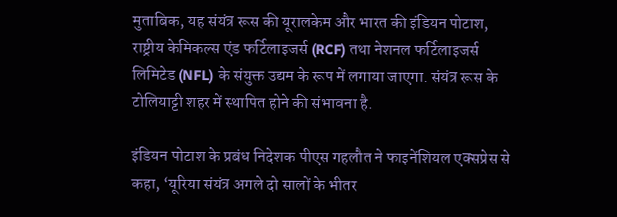मुताबिक, यह संयंत्र रूस की यूरालकेम और भारत की इंडियन पोटाश, राष्ट्रीय केमिकल्स एंड फर्टिलाइजर्स (RCF) तथा नेशनल फर्टिलाइजर्स लिमिटेड (NFL) के संयुक्त उद्यम के रूप में लगाया जाएगा. संयंत्र रूस के टोलियाट्टी शहर में स्थापित होने की संभावना है.

इंडियन पोटाश के प्रबंध निदेशक पीएस गहलौत ने फाइनेंशियल एक्सप्रेस से कहा, ‘यूरिया संयंत्र अगले दो सालों के भीतर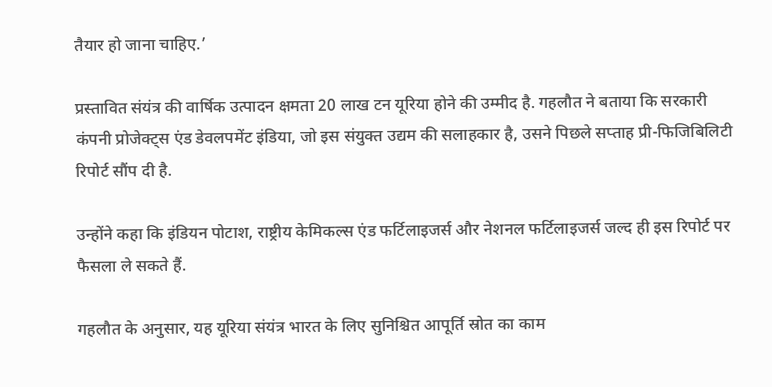तैयार हो जाना चाहिए.’

प्रस्तावित संयंत्र की वार्षिक उत्पादन क्षमता 20 लाख टन यूरिया होने की उम्मीद है. गहलौत ने बताया कि सरकारी कंपनी प्रोजेक्ट्स एंड डेवलपमेंट इंडिया, जो इस संयुक्त उद्यम की सलाहकार है, उसने पिछले सप्ताह प्री-फिजिबिलिटी रिपोर्ट सौंप दी है.

उन्होंने कहा कि इंडियन पोटाश, राष्ट्रीय केमिकल्स एंड फर्टिलाइजर्स और नेशनल फर्टिलाइजर्स जल्द ही इस रिपोर्ट पर फैसला ले सकते हैं.

गहलौत के अनुसार, यह यूरिया संयंत्र भारत के लिए सुनिश्चित आपूर्ति स्रोत का काम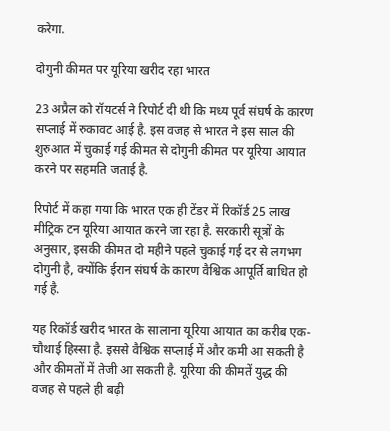करेगा.

दोगुनी कीमत पर यूरिया खरीद रहा भारत

23 अप्रैल को रॉयटर्स ने रिपोर्ट दी थी कि मध्य पूर्व संघर्ष के कारण सप्लाई में रुकावट आई है. इस वजह से भारत ने इस साल की शुरुआत में चुकाई गई कीमत से दोगुनी कीमत पर यूरिया आयात करने पर सहमति जताई है.

रिपोर्ट में कहा गया कि भारत एक ही टेंडर में रिकॉर्ड 25 लाख मीट्रिक टन यूरिया आयात करने जा रहा है. सरकारी सूत्रों के अनुसार, इसकी कीमत दो महीने पहले चुकाई गई दर से लगभग दोगुनी है, क्योंकि ईरान संघर्ष के कारण वैश्विक आपूर्ति बाधित हो गई है.

यह रिकॉर्ड खरीद भारत के सालाना यूरिया आयात का करीब एक-चौथाई हिस्सा है. इससे वैश्विक सप्लाई में और कमी आ सकती है और कीमतों में तेजी आ सकती है. यूरिया की कीमतें युद्ध की वजह से पहले ही बढ़ी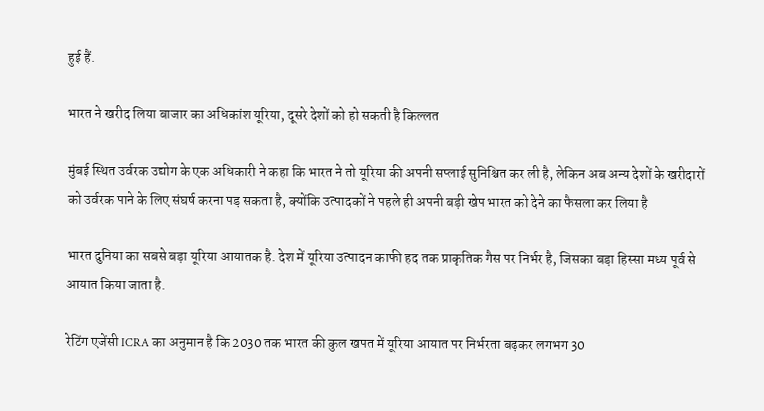हुई हैं.

भारत ने खरीद लिया बाजार का अधिकांश यूरिया, दूसरे देशों को हो सकती है किल्लत

मुंबई स्थित उर्वरक उद्योग के एक अधिकारी ने कहा कि भारत ने तो यूरिया की अपनी सप्लाई सुनिश्चित कर ली है, लेकिन अब अन्य देशों के खरीदारों को उर्वरक पाने के लिए संघर्ष करना पड़ सकता है, क्योंकि उत्पादकों ने पहले ही अपनी बड़ी खेप भारत को देने का फैसला कर लिया है

भारत दुनिया का सबसे बड़ा यूरिया आयातक है. देश में यूरिया उत्पादन काफी हद तक प्राकृतिक गैस पर निर्भर है, जिसका बड़ा हिस्सा मध्य पूर्व से आयात किया जाता है.

रेटिंग एजेंसी ICRA का अनुमान है कि 2030 तक भारत की कुल खपत में यूरिया आयात पर निर्भरता बढ़कर लगभग 30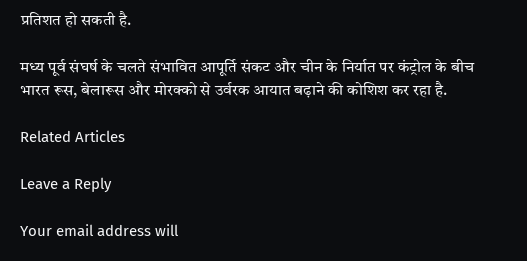प्रतिशत हो सकती है.

मध्य पूर्व संघर्ष के चलते संभावित आपूर्ति संकट और चीन के निर्यात पर कंट्रोल के बीच भारत रूस, बेलारूस और मोरक्को से उर्वरक आयात बढ़ाने की कोशिश कर रहा है.

Related Articles

Leave a Reply

Your email address will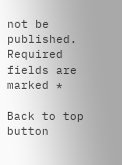not be published. Required fields are marked *

Back to top button